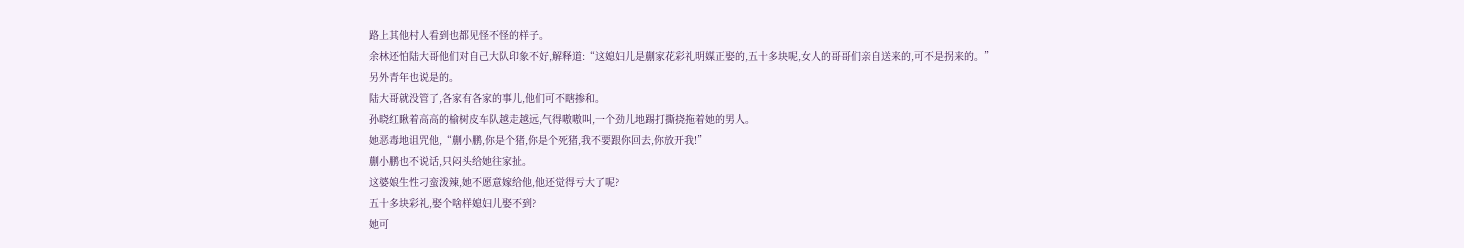路上其他村人看到也都见怪不怪的样子。
余林还怕陆大哥他们对自己大队印象不好,解释道:“这媳妇儿是蒯家花彩礼明媒正娶的,五十多块呢,女人的哥哥们亲自送来的,可不是拐来的。”
另外青年也说是的。
陆大哥就没管了,各家有各家的事儿,他们可不瞎掺和。
孙晓红瞅着高高的榆树皮车队越走越远,气得嗷嗷叫,一个劲儿地踢打撕挠拖着她的男人。
她恶毒地诅咒他,“蒯小鹏,你是个猪,你是个死猪,我不要跟你回去,你放开我!”
蒯小鹏也不说话,只闷头给她往家扯。
这婆娘生性刁蛮泼辣,她不愿意嫁给他,他还觉得亏大了呢?
五十多块彩礼,娶个啥样媳妇儿娶不到?
她可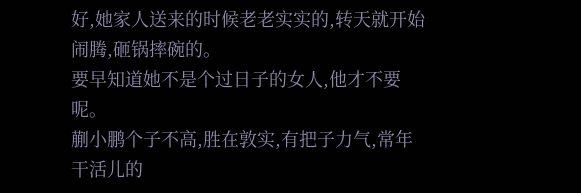好,她家人送来的时候老老实实的,转天就开始闹腾,砸锅摔碗的。
要早知道她不是个过日子的女人,他才不要呢。
蒯小鹏个子不高,胜在敦实,有把子力气,常年干活儿的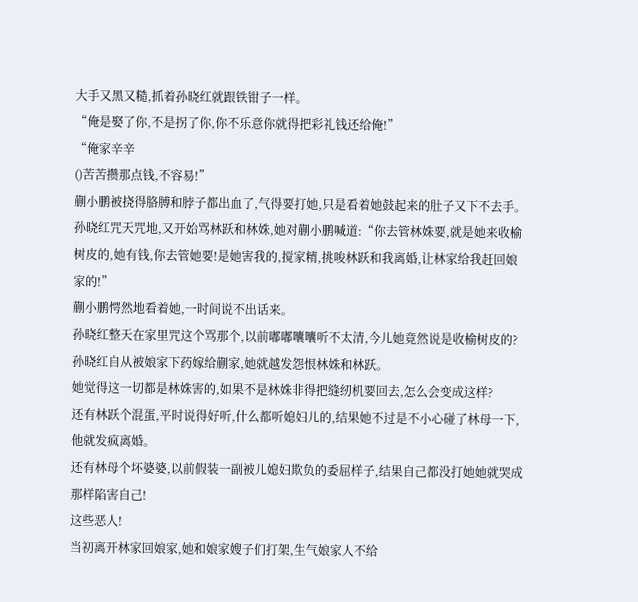大手又黑又糙,抓着孙晓红就跟铁钳子一样。
“俺是娶了你,不是拐了你,你不乐意你就得把彩礼钱还给俺!”
“俺家辛辛
()苦苦攒那点钱,不容易!”
蒯小鹏被挠得胳膊和脖子都出血了,气得要打她,只是看着她鼓起来的肚子又下不去手。
孙晓红咒天咒地,又开始骂林跃和林姝,她对蒯小鹏喊道:“你去管林姝要,就是她来收榆树皮的,她有钱,你去管她要!是她害我的,搅家精,挑唆林跃和我离婚,让林家给我赶回娘家的!”
蒯小鹏愕然地看着她,一时间说不出话来。
孙晓红整天在家里咒这个骂那个,以前嘟嘟囔囔听不太清,今儿她竟然说是收榆树皮的?
孙晓红自从被娘家下药嫁给蒯家,她就越发怨恨林姝和林跃。
她觉得这一切都是林姝害的,如果不是林姝非得把缝纫机要回去,怎么会变成这样?
还有林跃个混蛋,平时说得好听,什么都听媳妇儿的,结果她不过是不小心碰了林母一下,他就发疯离婚。
还有林母个坏婆婆,以前假装一副被儿媳妇欺负的委屈样子,结果自己都没打她她就哭成那样陷害自己!
这些恶人!
当初离开林家回娘家,她和娘家嫂子们打架,生气娘家人不给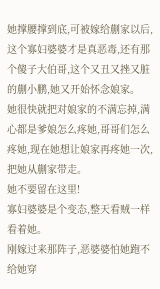她撑腰撑到底,可被嫁给蒯家以后,这个寡妇婆婆才是真恶毒,还有那个傻子大伯哥,这个又丑又挫又脏的蒯小鹏,她又开始怀念娘家。
她很快就把对娘家的不满忘掉,满心都是爹娘怎么疼她,哥哥们怎么疼她,现在她想让娘家再疼她一次,把她从蒯家带走。
她不要留在这里!
寡妇婆婆是个变态,整天看贼一样看着她。
刚嫁过来那阵子,恶婆婆怕她跑不给她穿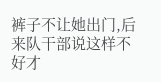裤子不让她出门,后来队干部说这样不好才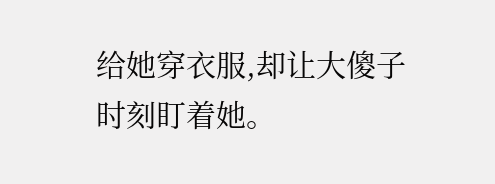给她穿衣服,却让大傻子时刻盯着她。